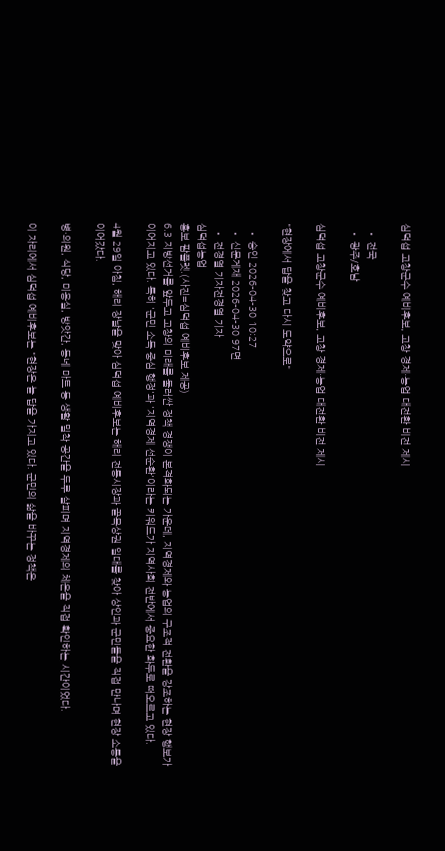심덕섭 고창군수 예비후보, 고창 경제·농업 대전환 비전 제시

  • 전국
  • 광주/호남

심덕섭 고창군수 예비후보, 고창 경제·농업 대전환 비전 제시

"현장에서 답을 찾고 다시 도약으로"

  • 승인 2026-04-30 10:27
  • 신문게재 2026-04-30 97면
  • 전경열 기자전경열 기자
심덕섭농업
홍보 팜플렛.(사진=심덕섭 예비후보 제공)
6.3 지방선거를 앞두고 고창의 미래를 둘러싼 정책 경쟁이 본격화되는 가운데, 지역경제와 농업의 구조적 전환을 강조하는 현장 행보가 이어지고 있다. 특히 '군민 소득 중심 행정'과 '지역경제 선순환'이라는 키워드가 지역사회 전반에서 중요한 화두로 떠오르고 있다.

4월 29일 아침, 해리 장날을 맞아 심덕섭 예비후보는 해리 전통시장과 골목상권 일대를 찾아 상인과 군민들을 직접 만나며 현장 소통을 이어갔다.

병·의원, 식당, 미용실, 방앗간, 동네 마트 등 생활 밀착 공간을 두루 살피며 지역경제의 체온을 직접 확인하는 시간이었다.

이 자리에서 심덕섭 예비후보는 "현장은 늘 답을 가지고 있다. 군민의 삶을 바꾸는 정책은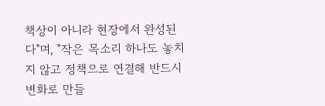책상이 아니라 현장에서 완성된다"며, "작은 목소리 하나도 놓치지 않고 정책으로 연결해 반드시 변화로 만들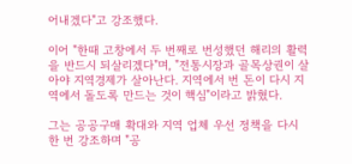어내겠다"고 강조했다.

이어 "한때 고창에서 두 번째로 번성했던 해리의 활력을 반드시 되살리겠다"며, "전통시장과 골목상권이 살아야 지역경제가 살아난다. 지역에서 번 돈이 다시 지역에서 돌도록 만드는 것이 핵심"이라고 밝혔다.

그는 공공구매 확대와 지역 업체 우선 정책을 다시 한 번 강조하며 "공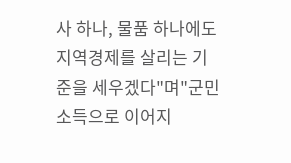사 하나, 물품 하나에도 지역경제를 살리는 기준을 세우겠다"며"군민 소득으로 이어지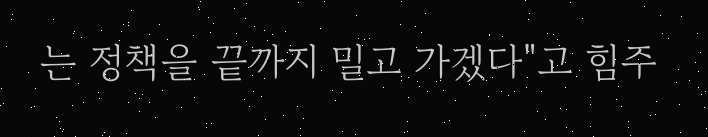는 정책을 끝까지 밀고 가겠다"고 힘주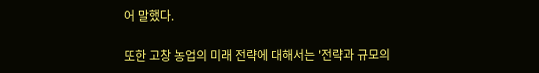어 말했다.

또한 고창 농업의 미래 전략에 대해서는 '전략과 규모의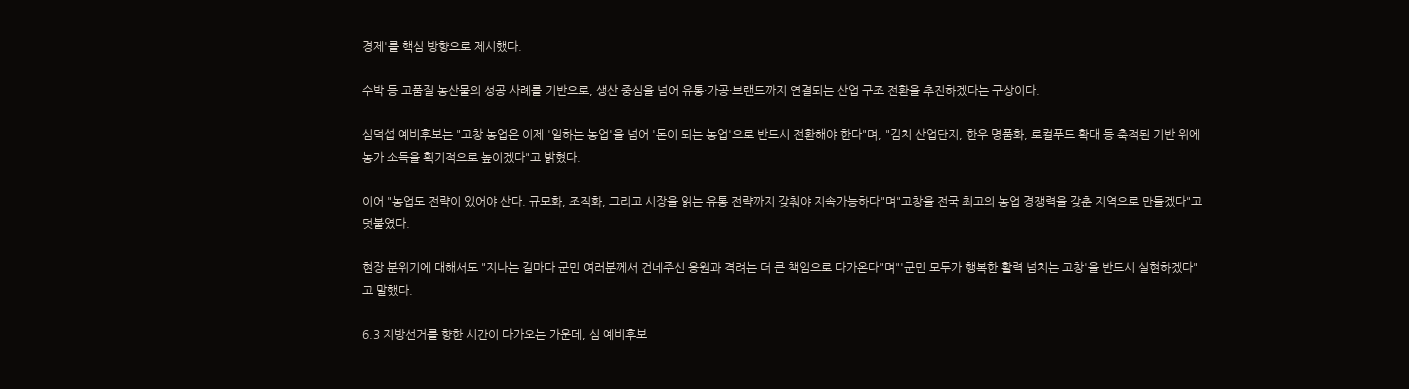경제'를 핵심 방향으로 제시했다.

수박 등 고품질 농산물의 성공 사례를 기반으로, 생산 중심을 넘어 유통·가공·브랜드까지 연결되는 산업 구조 전환을 추진하겠다는 구상이다.

심덕섭 예비후보는 "고창 농업은 이제 '일하는 농업'을 넘어 '돈이 되는 농업'으로 반드시 전환해야 한다"며, "김치 산업단지, 한우 명품화, 로컬푸드 확대 등 축적된 기반 위에 농가 소득을 획기적으로 높이겠다"고 밝혔다.

이어 "농업도 전략이 있어야 산다. 규모화, 조직화, 그리고 시장을 읽는 유통 전략까지 갖춰야 지속가능하다"며"고창을 전국 최고의 농업 경쟁력을 갖춘 지역으로 만들겠다"고 덧붙였다.

현장 분위기에 대해서도 "지나는 길마다 군민 여러분께서 건네주신 응원과 격려는 더 큰 책임으로 다가온다"며"'군민 모두가 행복한 활력 넘치는 고창'을 반드시 실현하겠다"고 말했다.

6.3 지방선거를 향한 시간이 다가오는 가운데, 심 예비후보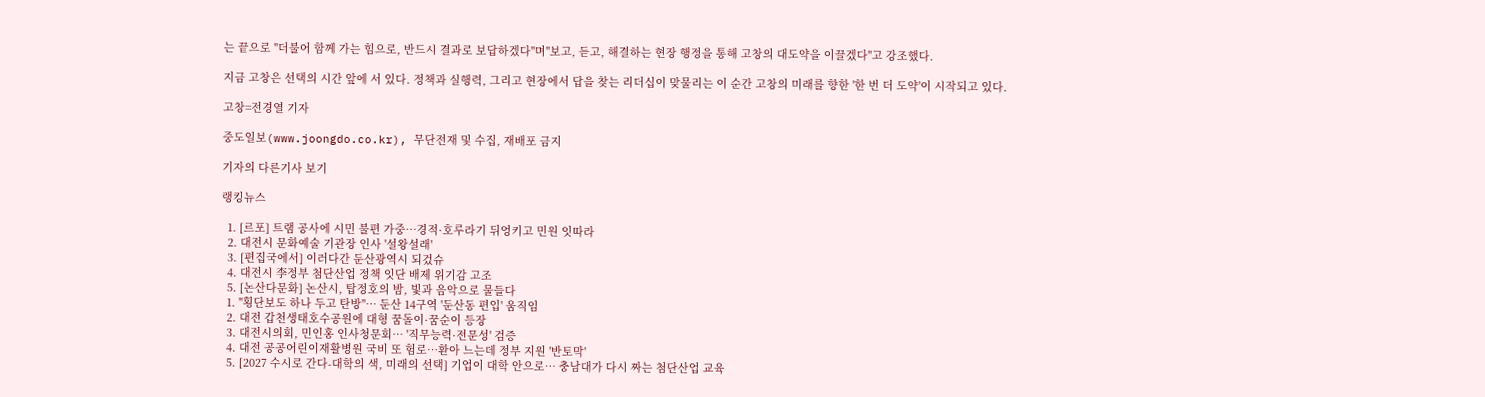는 끝으로 "더불어 함께 가는 힘으로, 반드시 결과로 보답하겠다"며"보고, 듣고, 해결하는 현장 행정을 통해 고창의 대도약을 이끌겠다"고 강조했다.

지금 고창은 선택의 시간 앞에 서 있다. 정책과 실행력, 그리고 현장에서 답을 찾는 리더십이 맞물리는 이 순간 고창의 미래를 향한 '한 번 더 도약'이 시작되고 있다.

고창=전경열 기자

중도일보(www.joongdo.co.kr), 무단전재 및 수집, 재배포 금지

기자의 다른기사 보기

랭킹뉴스

  1. [르포] 트램 공사에 시민 불편 가중…경적·호루라기 뒤엉키고 민원 잇따라
  2. 대전시 문화예술 기관장 인사 '설왕설래'
  3. [편집국에서] 이러다간 둔산광역시 되겄슈
  4. 대전시 李정부 첨단산업 정책 잇단 배제 위기감 고조
  5. [논산다문화] 논산시, 탑정호의 밤, 빛과 음악으로 물들다
  1. "횡단보도 하나 두고 탄방"… 둔산 14구역 '둔산동 편입' 움직임
  2. 대전 갑천생태호수공원에 대형 꿈돌이·꿈순이 등장
  3. 대전시의회, 민인홍 인사청문회… '직무능력·전문성' 검증
  4. 대전 공공어린이재활병원 국비 또 험로…환아 느는데 정부 지원 '반토막'
  5. [2027 수시로 간다-대학의 색, 미래의 선택] 기업이 대학 안으로… 충남대가 다시 짜는 첨단산업 교육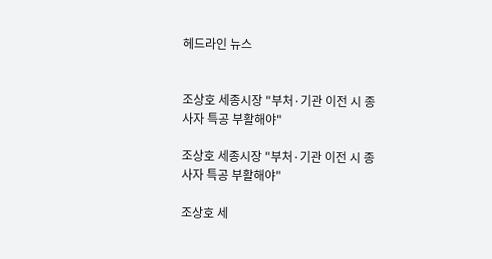헤드라인 뉴스


조상호 세종시장 "부처·기관 이전 시 종사자 특공 부활해야"

조상호 세종시장 "부처·기관 이전 시 종사자 특공 부활해야"

조상호 세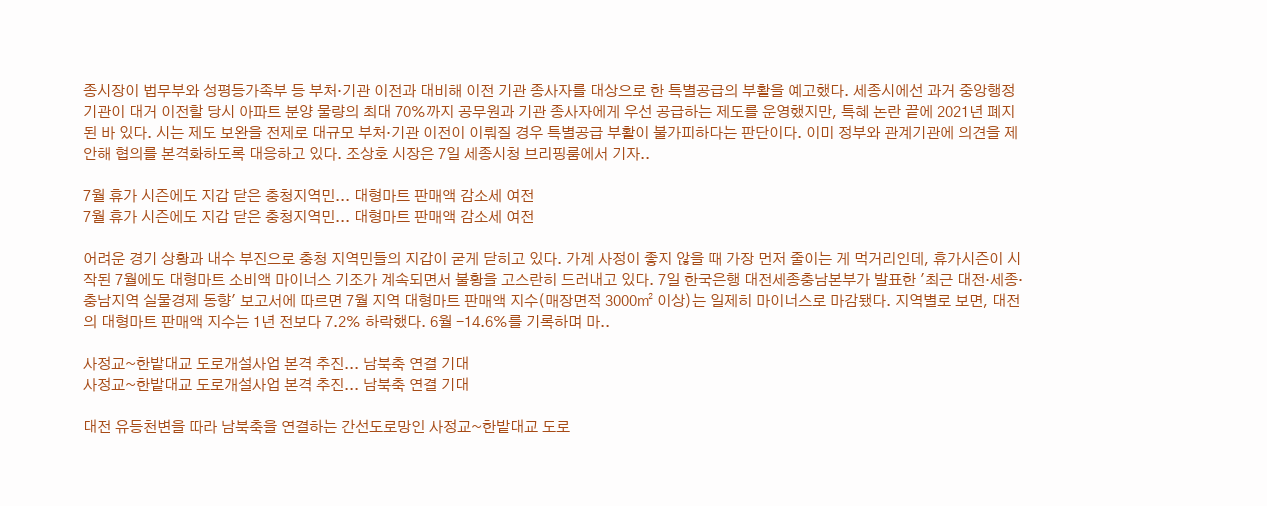종시장이 법무부와 성평등가족부 등 부처·기관 이전과 대비해 이전 기관 종사자를 대상으로 한 특별공급의 부활을 예고했다. 세종시에선 과거 중앙행정기관이 대거 이전할 당시 아파트 분양 물량의 최대 70%까지 공무원과 기관 종사자에게 우선 공급하는 제도를 운영했지만, 특혜 논란 끝에 2021년 폐지된 바 있다. 시는 제도 보완을 전제로 대규모 부처·기관 이전이 이뤄질 경우 특별공급 부활이 불가피하다는 판단이다. 이미 정부와 관계기관에 의견을 제안해 협의를 본격화하도록 대응하고 있다. 조상호 시장은 7일 세종시청 브리핑룸에서 기자..

7월 휴가 시즌에도 지갑 닫은 충청지역민... 대형마트 판매액 감소세 여전
7월 휴가 시즌에도 지갑 닫은 충청지역민... 대형마트 판매액 감소세 여전

어려운 경기 상황과 내수 부진으로 충청 지역민들의 지갑이 굳게 닫히고 있다. 가계 사정이 좋지 않을 때 가장 먼저 줄이는 게 먹거리인데, 휴가시즌이 시작된 7월에도 대형마트 소비액 마이너스 기조가 계속되면서 불황을 고스란히 드러내고 있다. 7일 한국은행 대전세종충남본부가 발표한 '최근 대전·세종·충남지역 실물경제 동향' 보고서에 따르면 7월 지역 대형마트 판매액 지수(매장면적 3000㎡ 이상)는 일제히 마이너스로 마감됐다. 지역별로 보면, 대전의 대형마트 판매액 지수는 1년 전보다 7.2% 하락했다. 6월 -14.6%를 기록하며 마..

사정교~한밭대교 도로개설사업 본격 추진... 남북축 연결 기대
사정교~한밭대교 도로개설사업 본격 추진... 남북축 연결 기대

대전 유등천변을 따라 남북축을 연결하는 간선도로망인 사정교~한밭대교 도로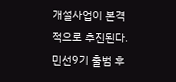개설사업이 본격적으로 추진된다. 민선9기 출범 후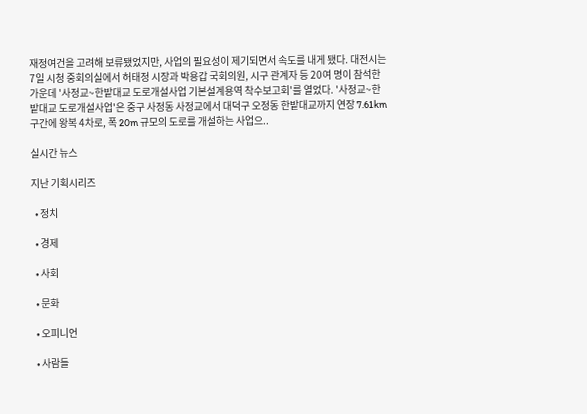재정여건을 고려해 보류됐었지만, 사업의 필요성이 제기되면서 속도를 내게 됐다. 대전시는 7일 시청 중회의실에서 허태정 시장과 박용갑 국회의원, 시구 관계자 등 20여 명이 참석한 가운데 '사정교~한밭대교 도로개설사업 기본설계용역 착수보고회'를 열었다. '사정교~한밭대교 도로개설사업'은 중구 사정동 사정교에서 대덕구 오정동 한밭대교까지 연장 7.61km 구간에 왕복 4차로, 폭 20m 규모의 도로를 개설하는 사업으..

실시간 뉴스

지난 기획시리즈

  • 정치

  • 경제

  • 사회

  • 문화

  • 오피니언

  • 사람들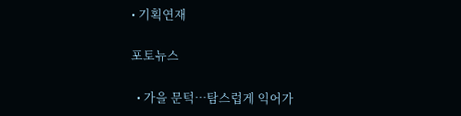• 기획연재

포토뉴스

  • 가을 문턱…탐스럽게 익어가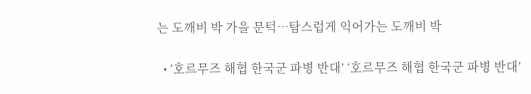는 도깨비 박 가을 문턱…탐스럽게 익어가는 도깨비 박

  • ‘호르무즈 해협 한국군 파병 반대’ ‘호르무즈 해협 한국군 파병 반대’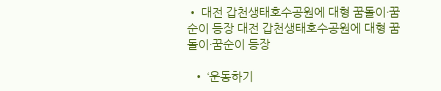• 대전 갑천생태호수공원에 대형 꿈돌이·꿈순이 등장 대전 갑천생태호수공원에 대형 꿈돌이·꿈순이 등장

  • ‘운동하기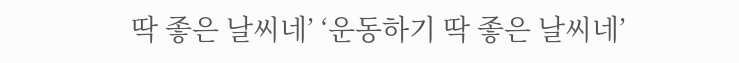딱 좋은 날씨네’ ‘운동하기 딱 좋은 날씨네’